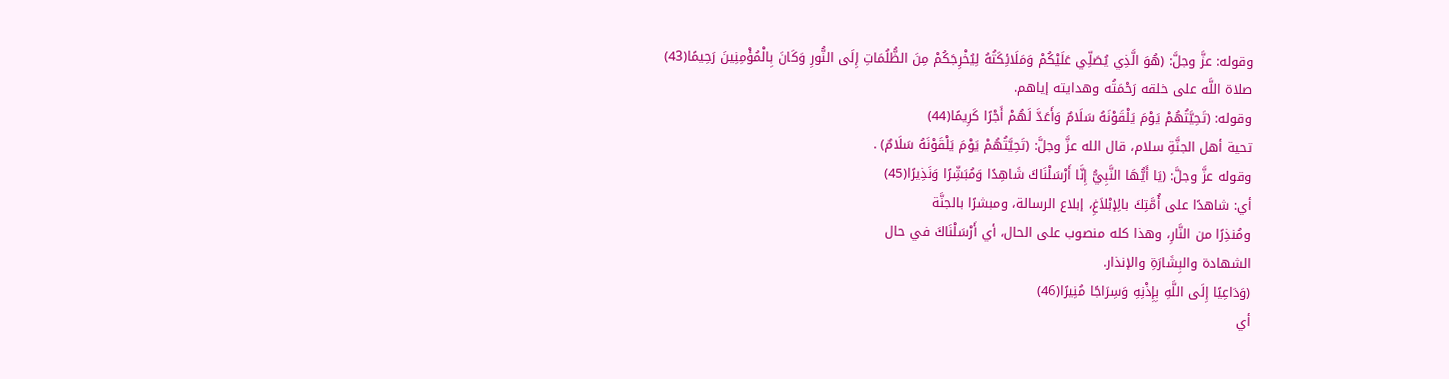وقوله: عزَّ وجلَّ: (هُوَ الَّذِي يُصَلِّي عَلَيْكُمْ وَمَلَائِكَتُهُ لِيُخْرِجَكُمْ مِنَ الظُّلُمَاتِ إِلَى النُّورِ وَكَانَ بِالْمُؤْمِنِينَ رَحِيمًا(43)
صلاة اللَّه على خلقه رَحْمَتُه وهدايته إياهم.
وقوله: (تَحِيَّتُهُمْ يَوْمَ يَلْقَوْنَهُ سَلَامٌ وَأَعَدَّ لَهُمْ أَجْرًا كَرِيمًا(44)
تحية أهل الجنَّةِ سلام، قال الله عزَّ وجلَّ: (تَحِيَّتُهُمْ يَوْمَ يَلْقَوْنَهُ سَلَامٌ) .
وقوله عزَّ وجلَّ: (يَا أَيُّهَا النَّبِيُّ إِنَّا أَرْسَلْنَاكَ شَاهِدًا وَمُبَشِّرًا وَنَذِيرًا(45)
أي: شاهدًا على أُمَّتِكَ بالِإبْلاَغِ، إبلاع الرسالة، ومبشرًا بالجنَّة
ومُنذِرًا من النَّارِ، وهذا كله منصوب على الحال، أي أَرْسَلْنَاكَ في حال
الشهادة والبِشَارَةِ والإنذار.
(وَدَاعِيًا إِلَى اللَّهِ بِإِذْنِهِ وَسِرَاجًا مُنِيرًا(46)
أي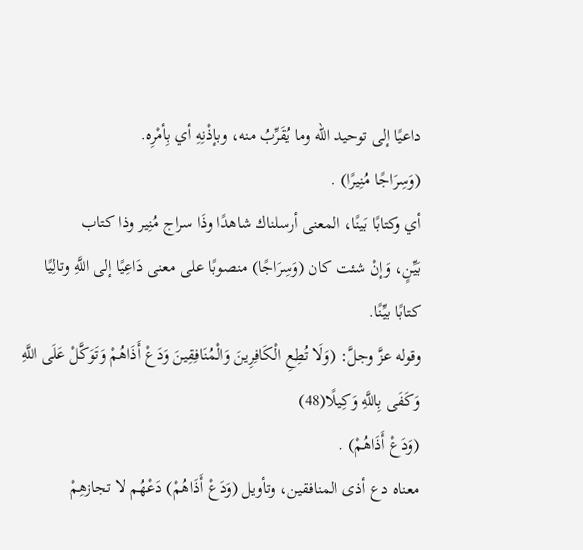داعيًا إلى توحيد الله وما يُقَرِّبُ منه، وبإذْنِهِ أي بِأمْرِه.
(وَسِرَاجًا مُنِيرًا) .
أي وكتابًا بَينًا، المعنى أرسلناك شاهدًا وذَا سراج مُنِير وذا كتاب
بَيِّنٍ، وَإنْ شئت كان (وَسِرَاجًا) منصوبًا على معنى دَاعِيًا إلى اللَّهِ وتالِيًا
كتابًا بيِّنًا.
وقوله عزَّ وجلَّ: (وَلَا تُطِعِ الْكَافِرِينَ وَالْمُنَافِقِينَ وَدَعْ أَذَاهُمْ وَتَوَكَّلْ عَلَى اللَّهِ وَكَفَى بِاللَّهِ وَكِيلًا(48)
(وَدَعْ أَذَاهُمْ) .
معناه دع أذى المنافقين، وتأويل (وَدَعْ أَذَاهُمْ) دَعْهُم لا تجازهِمْ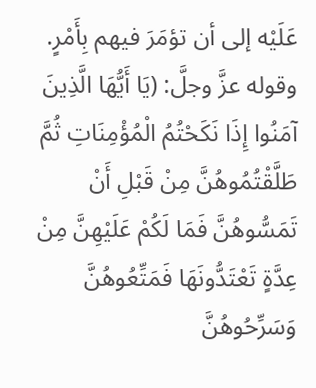عَلَيْه إلى أن تؤمَرَ فيهم بِأَمْرٍ.
وقوله عزَّ وجلَّ: (يَا أَيُّهَا الَّذِينَ آمَنُوا إِذَا نَكَحْتُمُ الْمُؤْمِنَاتِ ثُمَّ طَلَّقْتُمُوهُنَّ مِنْ قَبْلِ أَنْ تَمَسُّوهُنَّ فَمَا لَكُمْ عَلَيْهِنَّ مِنْ عِدَّةٍ تَعْتَدُّونَهَا فَمَتِّعُوهُنَّ وَسَرِّحُوهُنَّ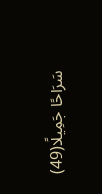سَرَاحًا جَمِيلًا(49)